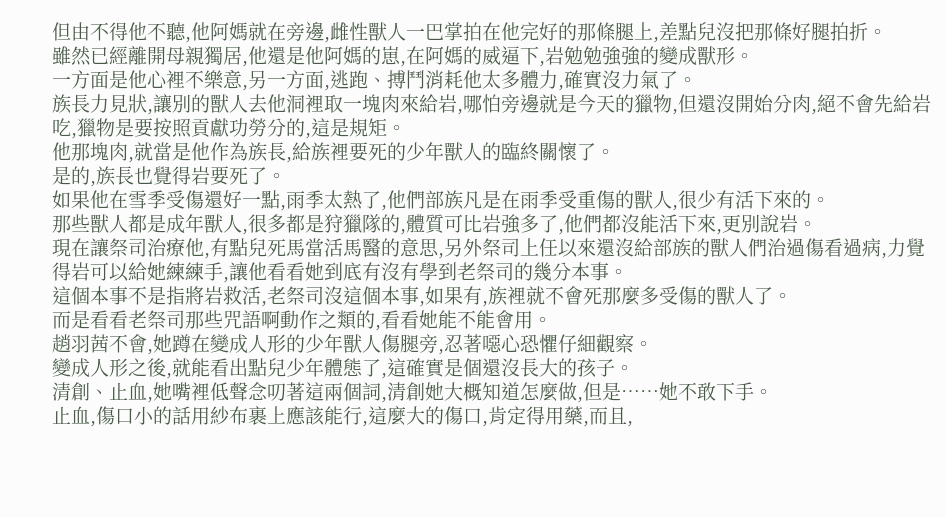但由不得他不聽,他阿媽就在旁邊,雌性獸人一巴掌拍在他完好的那條腿上,差點兒沒把那條好腿拍折。
雖然已經離開母親獨居,他還是他阿媽的崽,在阿媽的威逼下,岩勉勉強強的變成獸形。
一方面是他心裡不樂意,另一方面,逃跑、搏鬥消耗他太多體力,確實沒力氣了。
族長力見狀,讓別的獸人去他洞裡取一塊肉來給岩,哪怕旁邊就是今天的獵物,但還沒開始分肉,絕不會先給岩吃,獵物是要按照貢獻功勞分的,這是規矩。
他那塊肉,就當是他作為族長,給族裡要死的少年獸人的臨終關懷了。
是的,族長也覺得岩要死了。
如果他在雪季受傷還好一點,雨季太熱了,他們部族凡是在雨季受重傷的獸人,很少有活下來的。
那些獸人都是成年獸人,很多都是狩獵隊的,體質可比岩強多了,他們都沒能活下來,更別說岩。
現在讓祭司治療他,有點兒死馬當活馬醫的意思,另外祭司上任以來還沒給部族的獸人們治過傷看過病,力覺得岩可以給她練練手,讓他看看她到底有沒有學到老祭司的幾分本事。
這個本事不是指將岩救活,老祭司沒這個本事,如果有,族裡就不會死那麼多受傷的獸人了。
而是看看老祭司那些咒語啊動作之類的,看看她能不能會用。
趙羽茜不會,她蹲在變成人形的少年獸人傷腿旁,忍著噁心恐懼仔細觀察。
變成人形之後,就能看出點兒少年體態了,這確實是個還沒長大的孩子。
清創、止血,她嘴裡低聲念叨著這兩個詞,清創她大概知道怎麼做,但是……她不敢下手。
止血,傷口小的話用紗布裹上應該能行,這麼大的傷口,肯定得用藥,而且,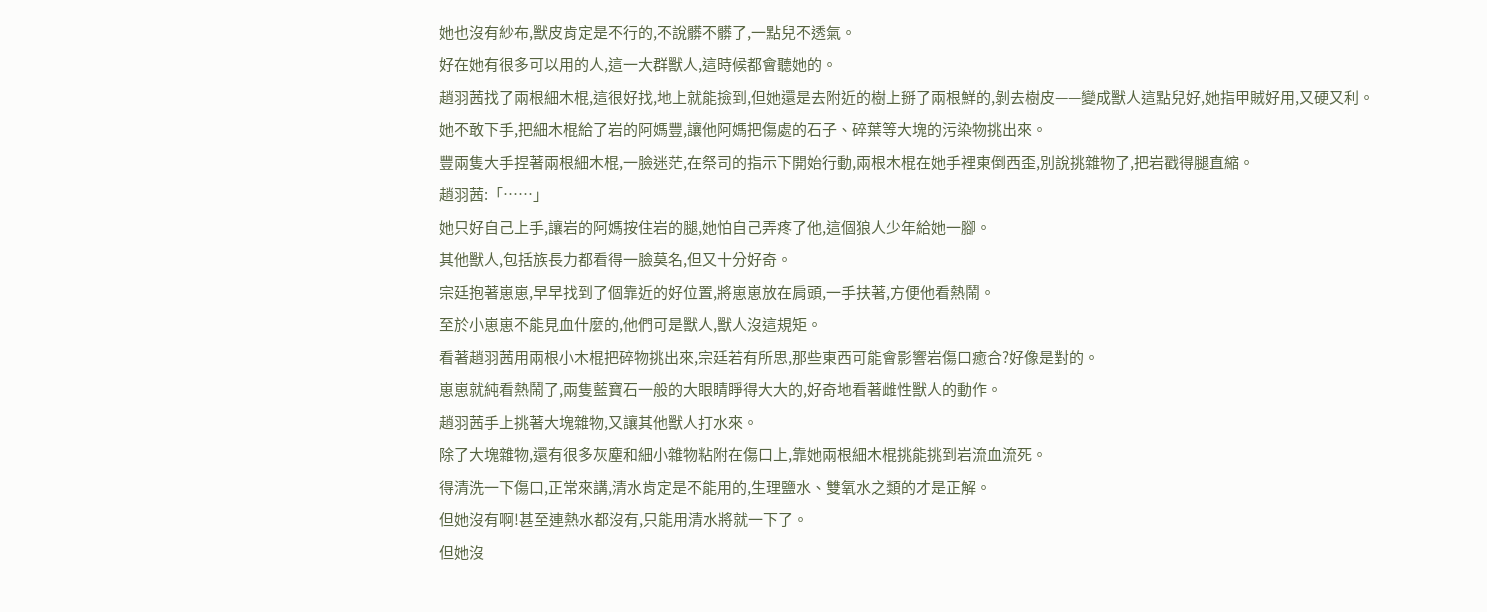她也沒有紗布,獸皮肯定是不行的,不說髒不髒了,一點兒不透氣。
好在她有很多可以用的人,這一大群獸人,這時候都會聽她的。
趙羽茜找了兩根細木棍,這很好找,地上就能撿到,但她還是去附近的樹上掰了兩根鮮的,剝去樹皮——變成獸人這點兒好,她指甲賊好用,又硬又利。
她不敢下手,把細木棍給了岩的阿媽豐,讓他阿媽把傷處的石子、碎葉等大塊的污染物挑出來。
豐兩隻大手捏著兩根細木棍,一臉迷茫,在祭司的指示下開始行動,兩根木棍在她手裡東倒西歪,別說挑雜物了,把岩戳得腿直縮。
趙羽茜:「……」
她只好自己上手,讓岩的阿媽按住岩的腿,她怕自己弄疼了他,這個狼人少年給她一腳。
其他獸人,包括族長力都看得一臉莫名,但又十分好奇。
宗廷抱著崽崽,早早找到了個靠近的好位置,將崽崽放在肩頭,一手扶著,方便他看熱鬧。
至於小崽崽不能見血什麼的,他們可是獸人,獸人沒這規矩。
看著趙羽茜用兩根小木棍把碎物挑出來,宗廷若有所思,那些東西可能會影響岩傷口癒合?好像是對的。
崽崽就純看熱鬧了,兩隻藍寶石一般的大眼睛睜得大大的,好奇地看著雌性獸人的動作。
趙羽茜手上挑著大塊雜物,又讓其他獸人打水來。
除了大塊雜物,還有很多灰塵和細小雜物粘附在傷口上,靠她兩根細木棍挑能挑到岩流血流死。
得清洗一下傷口,正常來講,清水肯定是不能用的,生理鹽水、雙氧水之類的才是正解。
但她沒有啊!甚至連熱水都沒有,只能用清水將就一下了。
但她沒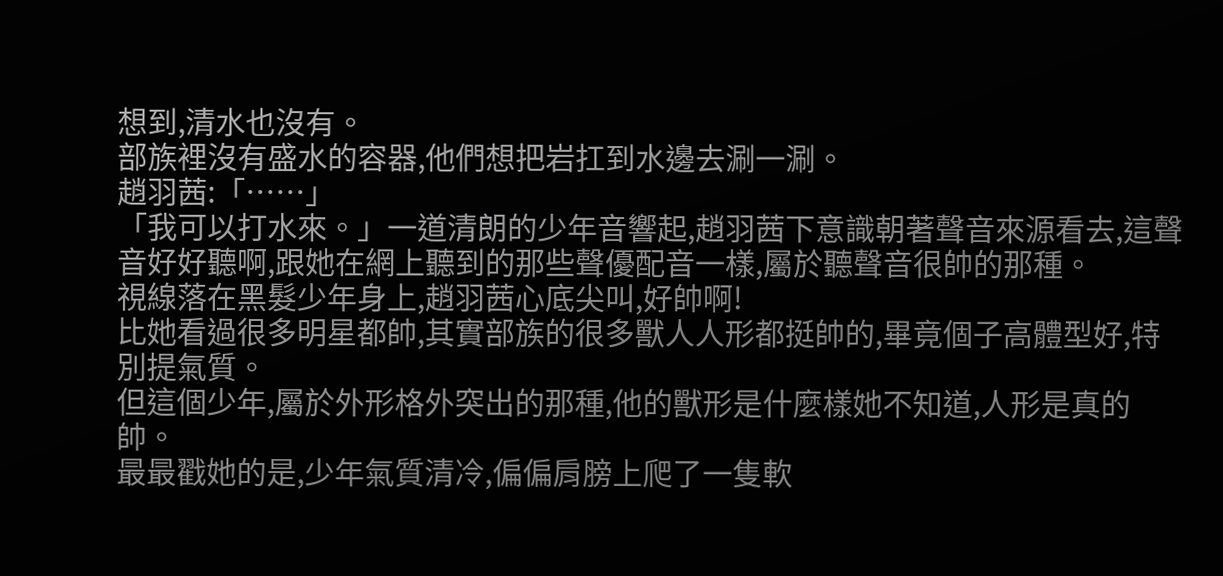想到,清水也沒有。
部族裡沒有盛水的容器,他們想把岩扛到水邊去涮一涮。
趙羽茜:「……」
「我可以打水來。」一道清朗的少年音響起,趙羽茜下意識朝著聲音來源看去,這聲音好好聽啊,跟她在網上聽到的那些聲優配音一樣,屬於聽聲音很帥的那種。
視線落在黑髮少年身上,趙羽茜心底尖叫,好帥啊!
比她看過很多明星都帥,其實部族的很多獸人人形都挺帥的,畢竟個子高體型好,特別提氣質。
但這個少年,屬於外形格外突出的那種,他的獸形是什麼樣她不知道,人形是真的帥。
最最戳她的是,少年氣質清冷,偏偏肩膀上爬了一隻軟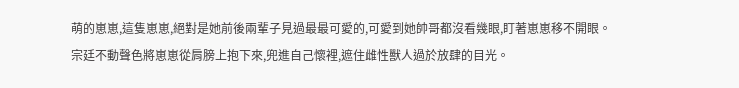萌的崽崽,這隻崽崽,絕對是她前後兩輩子見過最最可愛的,可愛到她帥哥都沒看幾眼,盯著崽崽移不開眼。
宗廷不動聲色將崽崽從肩膀上抱下來,兜進自己懷裡,遮住雌性獸人過於放肆的目光。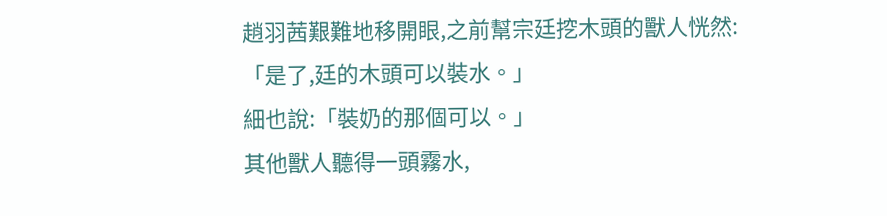趙羽茜艱難地移開眼,之前幫宗廷挖木頭的獸人恍然:「是了,廷的木頭可以裝水。」
細也說:「裝奶的那個可以。」
其他獸人聽得一頭霧水,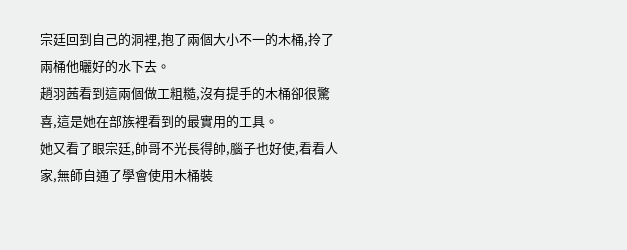宗廷回到自己的洞裡,抱了兩個大小不一的木桶,拎了兩桶他曬好的水下去。
趙羽茜看到這兩個做工粗糙,沒有提手的木桶卻很驚喜,這是她在部族裡看到的最實用的工具。
她又看了眼宗廷,帥哥不光長得帥,腦子也好使,看看人家,無師自通了學會使用木桶裝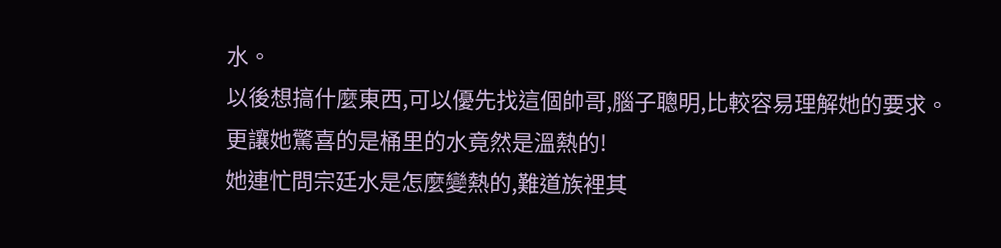水。
以後想搞什麼東西,可以優先找這個帥哥,腦子聰明,比較容易理解她的要求。
更讓她驚喜的是桶里的水竟然是溫熱的!
她連忙問宗廷水是怎麼變熱的,難道族裡其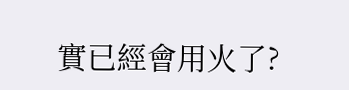實已經會用火了?